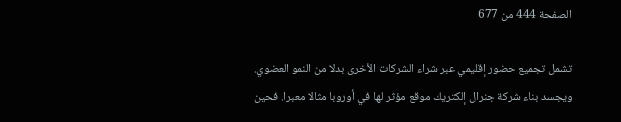الصفحة 444 من 677

تشمل تجميع حضور إقليمي عبر شراء الشركات الأخرى بدلا من النمو العضوي. ويجسد بناء شركة جنرال إلكتريك موقع مؤثر لها في أوروبا مثالا معبرا. فحين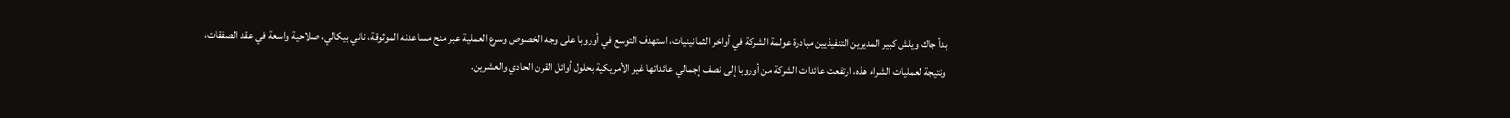بدأ جاك ويلش کبير المديرين التنفيذيين مبادرة عولمة الشركة في أواخر الثمانينيات، استهدف التوسع في أوروبا على وجه الخصوص وسرع العملية عبر منح مساعدنه الموثوقة، ناني بيكالي، صلاحية واسعة في عقد الصفقات، ونتيجة لعمليات الشراء هذه، ارتفعت عائدات الشركة من أوروبا إلى نصف إجمالي عائداتها غير الأمريكية بحلول أوائل القرن الحادي والعشرين.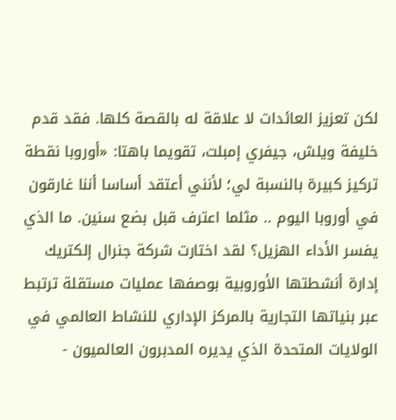لكن تعزيز العائدات لا علاقة له بالقصة كلها. فقد قدم خليفة ويلش، جيفري إمبلت، تقويما باهتا: «أوروبا نقطة تركيز كبيرة بالنسبة لي؛ لأنني أعتقد أساسا أننا غارقون في أوروبا اليوم .. مثلما اعترف قبل بضع سنين. ما الذي يفسر الأداء الهزيل؟ لقد اختارت شركة جنرال إلكتريك إدارة أنشطتها الأوروبية بوصفها عمليات مستقلة ترتبط عبر بنياتها التجارية بالمركز الإداري للنشاط العالمي في الولايات المتحدة الذي يديره المدبرون العالميون -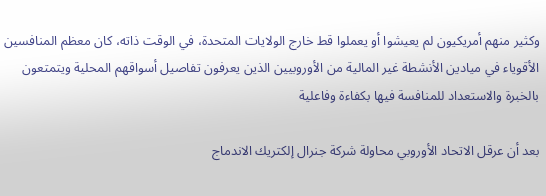وكثير منهم أمريكيون لم يعيشوا أو يعملوا قط خارج الولايات المتحدة، في الوقت ذاته، كان معظم المنافسين الأقوياء في ميادين الأنشطة غير المالية من الأوروبيين الذين يعرفون تفاصيل أسواقهم المحلية ويتمتعون بالخبرة والاستعداد للمنافسة فيها بكفاءة وفاعلية

بعد أن عرقل الاتحاد الأوروبي محاولة شركة جنرال إلكتريك الاندماج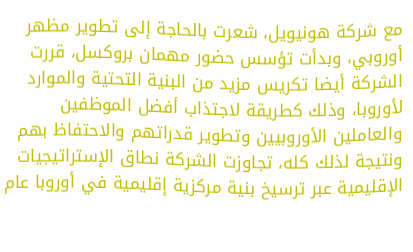مع شركة هونيويل، شعرت بالحاجة إلى تطوير مظهر أوروبي، وبدأت تؤسس حضور مهمان بروکسل، قررت الشركة أيضا تكريس مزيد من البنية التحتية والموارد لأوروبا، وذلك كطريقة لاجتذاب أفضل الموظفين والعاملين الأوروبيين وتطوير قدراتهم والاحتفاظ بهم ونتيجة لذلك كله، تجاوزت الشركة نطاق الإستراتيجيات الإقليمية عبر ترسيخ بنية مركزية إقليمية في أوروبا عام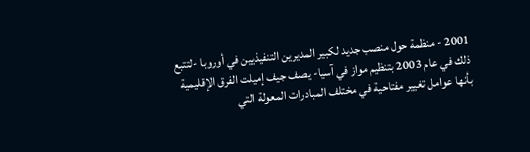2001 - منظمة حول منصب جديد لكبير المديرين التنفيذيين في أوروبا -لتتبع ذلك في عام 2003 بتنظيم مواز في آسيا- يصف جيف إميلت الفرق الإقليمية بأنها عوامل تغيير مفتاحية في مختلف المبادرات المعولة التي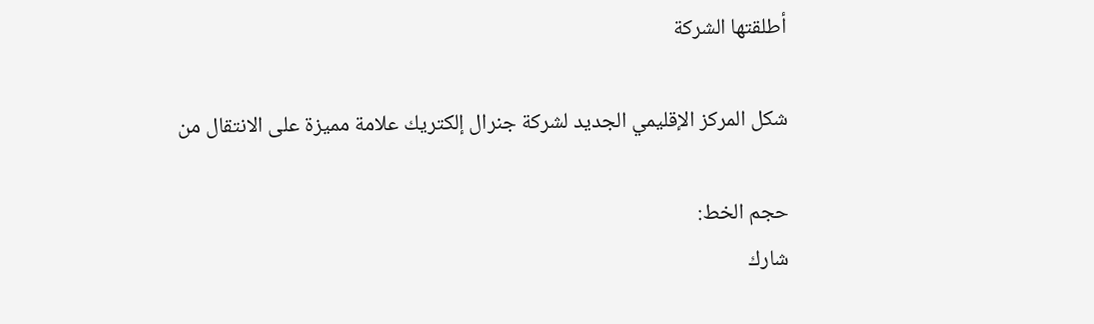أطلقتها الشركة

شكل المركز الإقليمي الجديد لشركة جنرال إلكتريك علامة مميزة على الانتقال من

حجم الخط:
شارك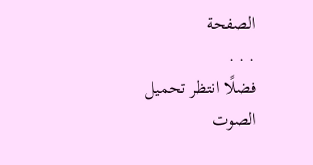الصفحة
. . .
فضلًا انتظر تحميل الصوت